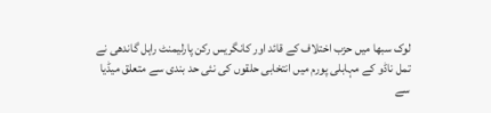لوک سبھا میں حزب اختلاف کے قائد اور کانگریس رکن پارلیمنٹ راہل گاندھی نے تمل ناڈو کے مہابلی پورم میں انتخابی حلقوں کی نئی حد بندی سے متعلق میڈیا سے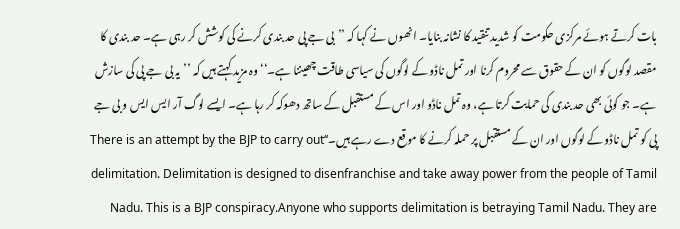بات کرتے ہوئے مرکزی حکومت کو شدید تنقید کا نشانہ بنایا۔ انھوں نے کہا کہ ’’بی جے پی حد بندی کرنے کی کوشش کر رہی ہے۔ حد بندی کا مقصد لوگوں کو ان کے حقوق سے محروم کرنا اور تمل ناڈو کے لوگوں کی سیاسی طاقت چھیننا ہے۔‘‘ وہ مزید کہتے ہیں کہ ’’یہ بی جے پی کی سازش ہے۔ جو کوئی بھی حد بندی کی حمایت کرتا ہے، وہ تمل ناڈو اور اس کے مستقبل کے ساتھ دھوکہ کر رہا ہے۔ ایسے لوگ آر ایس ایس و بی جے پی کو تمل ناڈو کے لوگوں اور ان کے مستقبل پر حملہ کرنے کا موقع دے رہے ہیں۔‘‘There is an attempt by the BJP to carry out delimitation. Delimitation is designed to disenfranchise and take away power from the people of Tamil Nadu. This is a BJP conspiracy.Anyone who supports delimitation is betraying Tamil Nadu. They are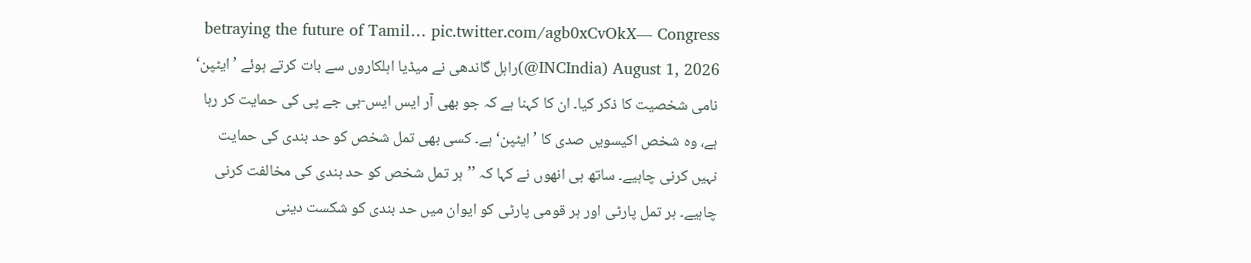betraying the future of Tamil… pic.twitter.com/agb0xCvOkX— Congress (@INCIndia) August 1, 2026راہل گاندھی نے میڈیا اہلکاروں سے بات کرتے ہوئے ’ایٹپن‘ نامی شخصیت کا ذکر کیا۔ ان کا کہنا ہے کہ جو بھی آر ایس ایس-بی جے پی کی حمایت کر رہا ہے، وہ شخص اکیسویں صدی کا ’ایٹپن‘ ہے۔ کسی بھی تمل شخص کو حد بندی کی حمایت نہیں کرنی چاہیے۔ ساتھ ہی انھوں نے کہا کہ ’’ہر تمل شخص کو حد بندی کی مخالفت کرنی چاہیے۔ ہر تمل پارٹی اور ہر قومی پارٹی کو ایوان میں حد بندی کو شکست دینی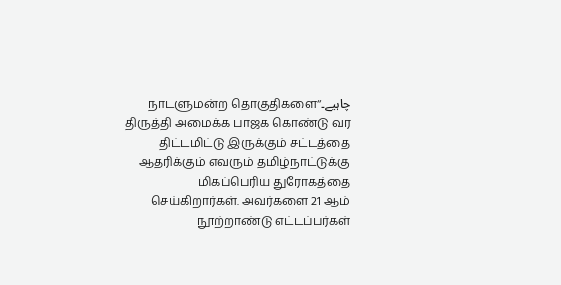چاہیے۔‘‘நாடளுமன்ற தொகுதிகளை திருத்தி அமைக்க பாஜக கொண்டு வர திட்டமிட்டு இருக்கும் சட்டத்தை ஆதரிக்கும் எவரும் தமிழ்நாட்டுக்கு மிகப்பெரிய துரோகத்தை செய்கிறார்கள். அவர்களை 21 ஆம் நூற்றாண்டு எட்டப்பர்கள்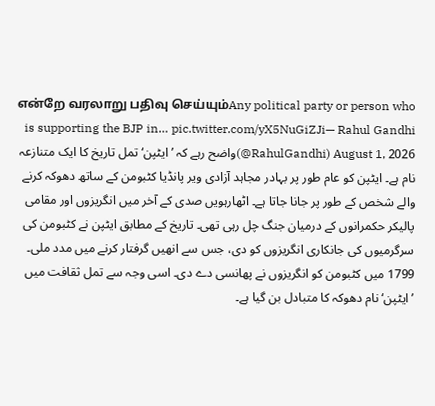என்றே வரலாறு பதிவு செய்யும்Any political party or person who is supporting the BJP in… pic.twitter.com/yX5NuGiZJi— Rahul Gandhi (@RahulGandhi) August 1, 2026واضح رہے کہ ’ایٹپن‘ تمل تاریخ کا ایک متنازعہ نام ہے۔ ایٹپن کو عام طور پر بہادر مجاہد آزادی ویر پانڈیا کٹبومن کے ساتھ دھوکہ کرنے والے شخص کے طور پر جانا جاتا ہے۔ اٹھارہویں صدی کے آخر میں انگریزوں اور مقامی پالیکر حکمرانوں کے درمیان جنگ چل رہی تھی۔ تاریخ کے مطابق ایٹپن نے کٹبومن کی سرگرمیوں کی جانکاری انگریزوں کو دی، جس سے انھیں گرفتار کرنے میں مدد ملی۔ 1799 میں کٹبومن کو انگریزوں نے پھانسی دے دی۔ اسی وجہ سے تمل ثقافت میں ’ایٹپن‘ نام دھوکہ کا متبادل بن گیا ہے۔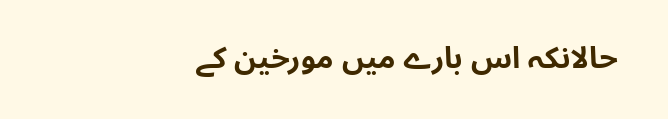حالانکہ اس بارے میں مورخین کے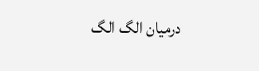درمیان الگ الگ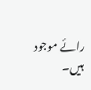رائے موجود ہیں۔